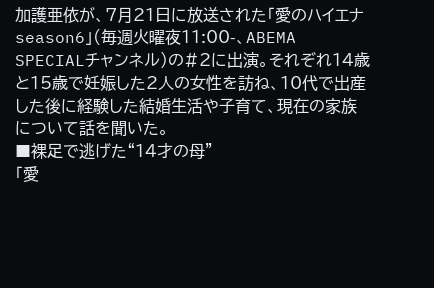加護亜依が、7月21日に放送された「愛のハイエナ season6」(毎週火曜夜11:00-、ABEMA SPECIALチャンネル)の#2に出演。それぞれ14歳と15歳で妊娠した2人の女性を訪ね、10代で出産した後に経験した結婚生活や子育て、現在の家族について話を聞いた。
■裸足で逃げた“14才の母”
「愛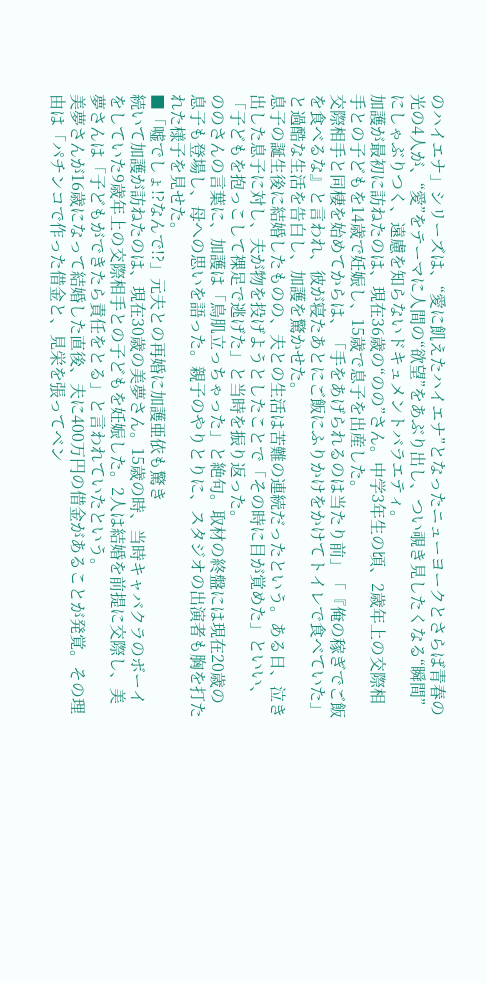のハイエナ」シリーズは、“愛に飢えたハイエナ”となったニューヨークとさらば青春の光の4人が、“愛”をテーマに人間の“欲望”をあぶり出し、つい覗き見したくなる“瞬間”にしゃぶりつく、遠慮を知らないドキュメントバラエティ。
加護が最初に訪ねたのは、現在36歳の“のの”さん。中学3年生の頃、2歳年上の交際相手との子どもを14歳で妊娠し、15歳で息子を出産した。
交際相手と同棲を始めてからは、「手をあげられるのは当たり前」「『俺の稼ぎでご飯を食べるな』と言われ、彼が寝たあとにご飯にふりかけをかけてトイレで食べていた」と過酷な生活を告白し、加護を驚かせた。
息子の誕生後に結婚したものの、夫との生活は苦難の連続だったという。ある日、泣き出した息子に対し、夫が物を投げようとしたことで「その時に目が覚めた」といい、「子どもを抱っこして裸足で逃げた」と当時を振り返った。
ののさんの言葉に、加護は「鳥肌立っちゃった」と絶句。取材の終盤には現在20歳の息子も登場し、母への思いを語った。親子のやりとりに、スタジオの出演者も胸を打たれた様子を見せた。
■「嘘でしょ!?なんで!?」元夫との再婚に加護亜依も驚き
続いて加護が訪ねたのは、現在30歳の美夢さん。15歳の時、当時キャバクラのボーイをしていた9歳年上の交際相手との子どもを妊娠した。2人は結婚を前提に交際し、美夢さんは「子どもができたら責任をとる」と言われていたという。
美夢さんが16歳になって結婚した直後、夫に400万円の借金があることが発覚。その理由は「パチンコで作った借金と、見栄を張ってベン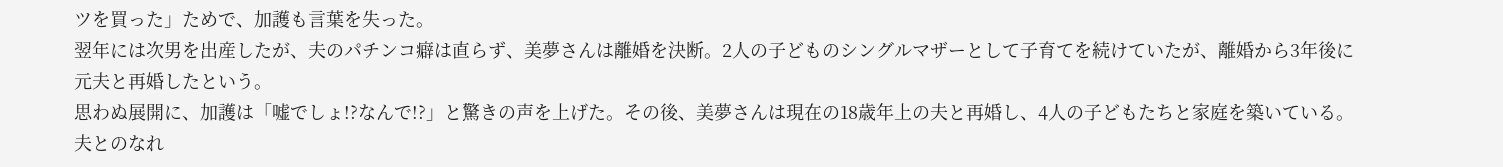ツを買った」ためで、加護も言葉を失った。
翌年には次男を出産したが、夫のパチンコ癖は直らず、美夢さんは離婚を決断。2人の子どものシングルマザーとして子育てを続けていたが、離婚から3年後に元夫と再婚したという。
思わぬ展開に、加護は「嘘でしょ!?なんで!?」と驚きの声を上げた。その後、美夢さんは現在の18歳年上の夫と再婚し、4人の子どもたちと家庭を築いている。夫とのなれ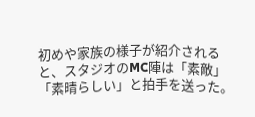初めや家族の様子が紹介されると、スタジオのMC陣は「素敵」「素晴らしい」と拍手を送った。